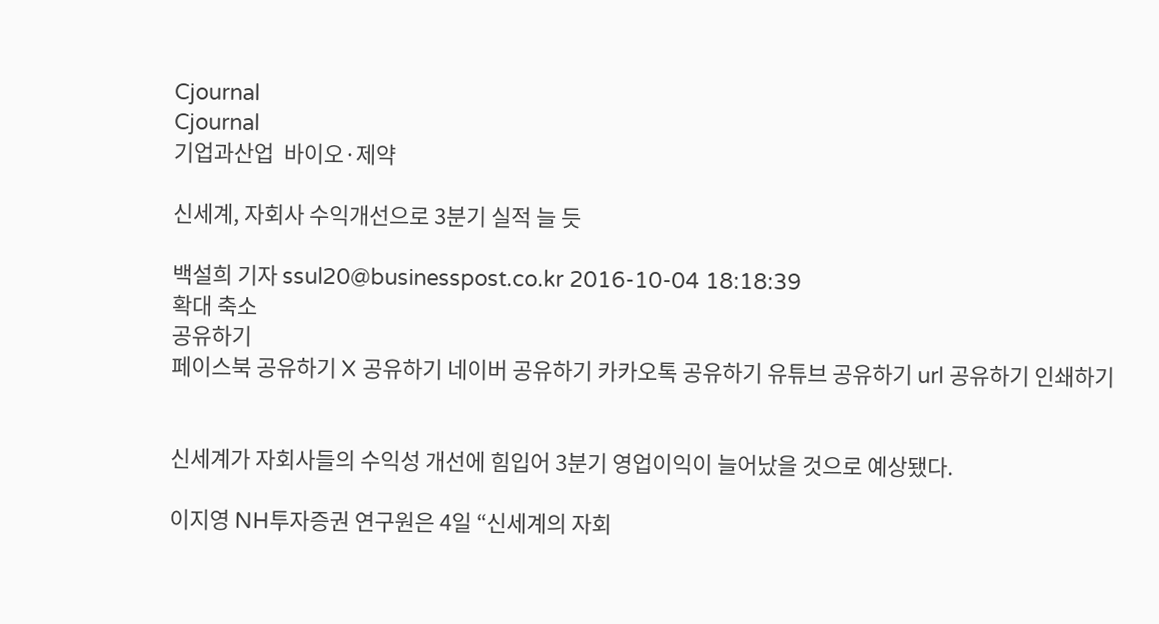Cjournal
Cjournal
기업과산업  바이오·제약

신세계, 자회사 수익개선으로 3분기 실적 늘 듯

백설희 기자 ssul20@businesspost.co.kr 2016-10-04 18:18:39
확대 축소
공유하기
페이스북 공유하기 X 공유하기 네이버 공유하기 카카오톡 공유하기 유튜브 공유하기 url 공유하기 인쇄하기


신세계가 자회사들의 수익성 개선에 힘입어 3분기 영업이익이 늘어났을 것으로 예상됐다.

이지영 NH투자증권 연구원은 4일 “신세계의 자회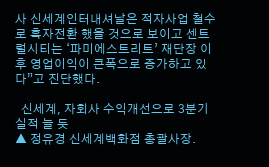사 신세계인터내셔날은 적자사업 철수로 흑자전환 했을 것으로 보이고 센트럴시티는 ‘파미에스트리트’ 재단장 이후 영업이익이 큰폭으로 증가하고 있다”고 진단했다.

  신세계, 자회사 수익개선으로 3분기 실적 늘 듯
▲ 정유경 신세계백화점 총괄사장.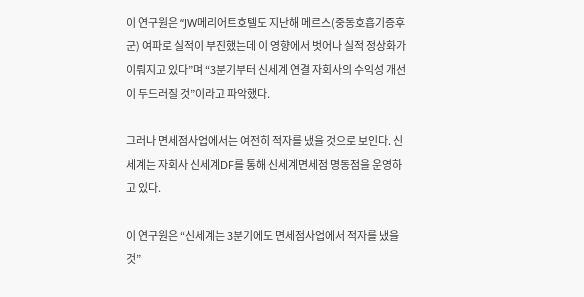이 연구원은 “JW메리어트호텔도 지난해 메르스(중동호흡기증후군) 여파로 실적이 부진했는데 이 영향에서 벗어나 실적 정상화가 이뤄지고 있다”며 “3분기부터 신세계 연결 자회사의 수익성 개선이 두드러질 것”이라고 파악했다.

그러나 면세점사업에서는 여전히 적자를 냈을 것으로 보인다. 신세계는 자회사 신세계DF를 통해 신세계면세점 명동점을 운영하고 있다.

이 연구원은 “신세계는 3분기에도 면세점사업에서 적자를 냈을 것”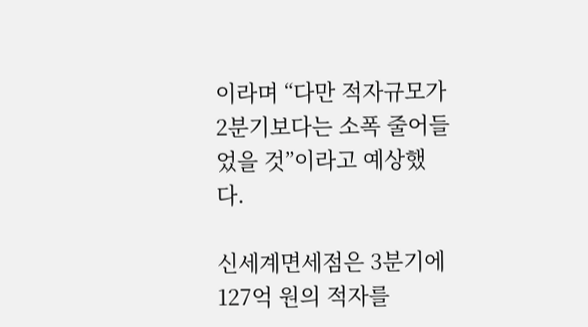이라며 “다만 적자규모가 2분기보다는 소폭 줄어들었을 것”이라고 예상했다.

신세계면세점은 3분기에 127억 원의 적자를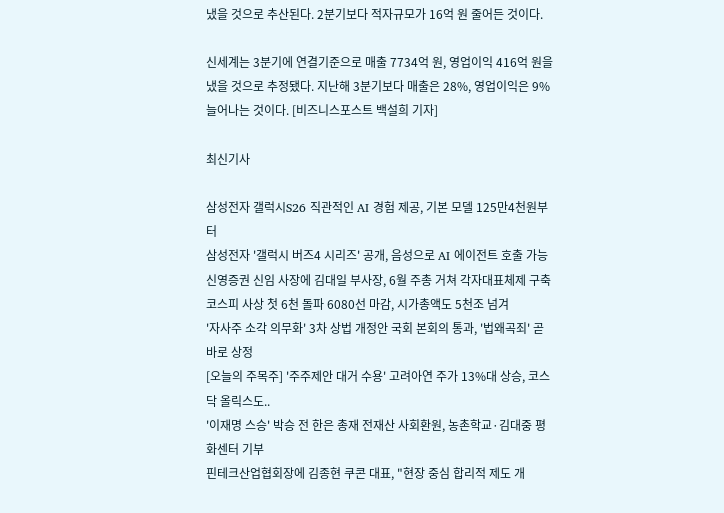냈을 것으로 추산된다. 2분기보다 적자규모가 16억 원 줄어든 것이다.

신세계는 3분기에 연결기준으로 매출 7734억 원, 영업이익 416억 원을 냈을 것으로 추정됐다. 지난해 3분기보다 매출은 28%, 영업이익은 9% 늘어나는 것이다. [비즈니스포스트 백설희 기자]

최신기사

삼성전자 갤럭시S26 직관적인 AI 경험 제공, 기본 모델 125만4천원부터
삼성전자 '갤럭시 버즈4 시리즈' 공개, 음성으로 AI 에이전트 호출 가능
신영증권 신임 사장에 김대일 부사장, 6월 주총 거쳐 각자대표체제 구축
코스피 사상 첫 6천 돌파 6080선 마감, 시가총액도 5천조 넘겨
'자사주 소각 의무화' 3차 상법 개정안 국회 본회의 통과, '법왜곡죄' 곧바로 상정
[오늘의 주목주] '주주제안 대거 수용' 고려아연 주가 13%대 상승, 코스닥 올릭스도..
'이재명 스승' 박승 전 한은 총재 전재산 사회환원, 농촌학교·김대중 평화센터 기부
핀테크산업협회장에 김종현 쿠콘 대표, "현장 중심 합리적 제도 개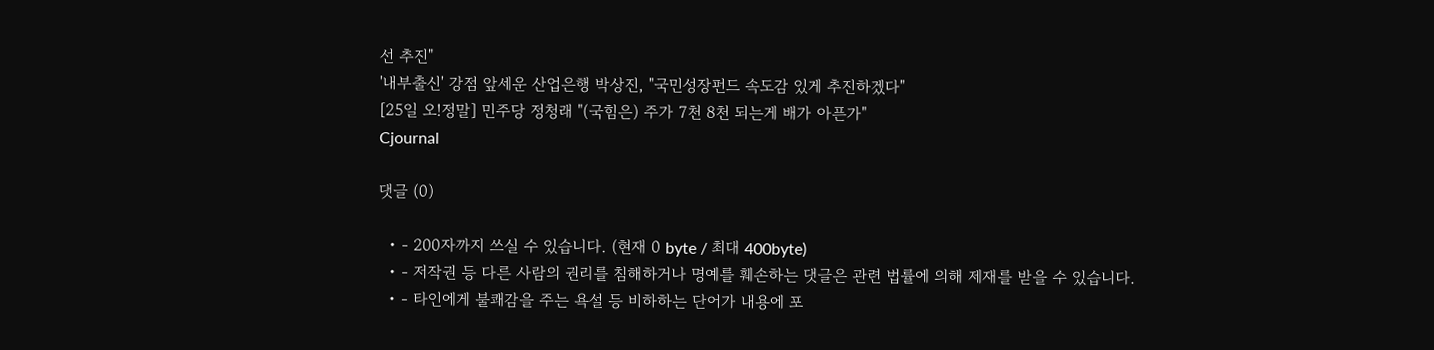선 추진"
'내부출신' 강점 앞세운 산업은행 박상진, "국민성장펀드 속도감 있게 추진하겠다"
[25일 오!정말] 민주당 정청래 "(국힘은) 주가 7천 8천 되는게 배가 아픈가"
Cjournal

댓글 (0)

  • - 200자까지 쓰실 수 있습니다. (현재 0 byte / 최대 400byte)
  • - 저작권 등 다른 사람의 권리를 침해하거나 명예를 훼손하는 댓글은 관련 법률에 의해 제재를 받을 수 있습니다.
  • - 타인에게 불쾌감을 주는 욕설 등 비하하는 단어가 내용에 포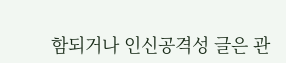함되거나 인신공격성 글은 관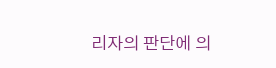리자의 판단에 의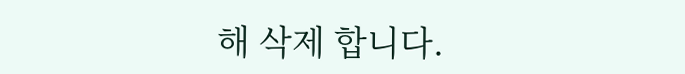해 삭제 합니다.